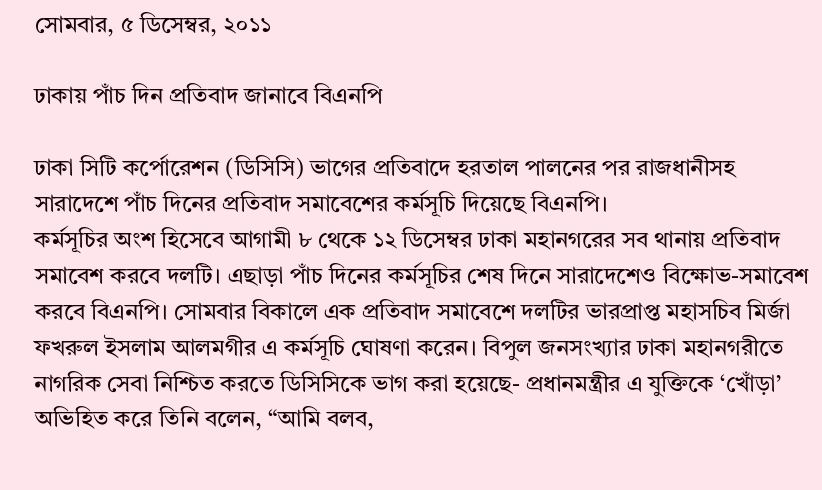সোমবার, ৫ ডিসেম্বর, ২০১১

ঢাকায় পাঁচ দিন প্রতিবাদ জানাবে বিএনপি

ঢাকা সিটি কর্পোরেশন (ডিসিসি) ভাগের প্রতিবাদে হরতাল পালনের পর রাজধানীসহ সারাদেশে পাঁচ দিনের প্রতিবাদ সমাবেশের কর্মসূচি দিয়েছে বিএনপি।
কর্মসূচির অংশ হিসেবে আগামী ৮ থেকে ১২ ডিসেম্বর ঢাকা মহানগরের সব থানায় প্রতিবাদ সমাবেশ করবে দলটি। এছাড়া পাঁচ দিনের কর্মসূচির শেষ দিনে সারাদেশেও বিক্ষোভ-সমাবেশ করবে বিএনপি। সোমবার বিকালে এক প্রতিবাদ সমাবেশে দলটির ভারপ্রাপ্ত মহাসচিব মির্জা ফখরুল ইসলাম আলমগীর এ কর্মসূচি ঘোষণা করেন। বিপুল জনসংখ্যার ঢাকা মহানগরীতে নাগরিক সেবা নিশ্চিত করতে ডিসিসিকে ভাগ করা হয়েছে- প্রধানমন্ত্রীর এ যুক্তিকে ‘খোঁড়া’ অভিহিত করে তিনি বলেন, “আমি বলব,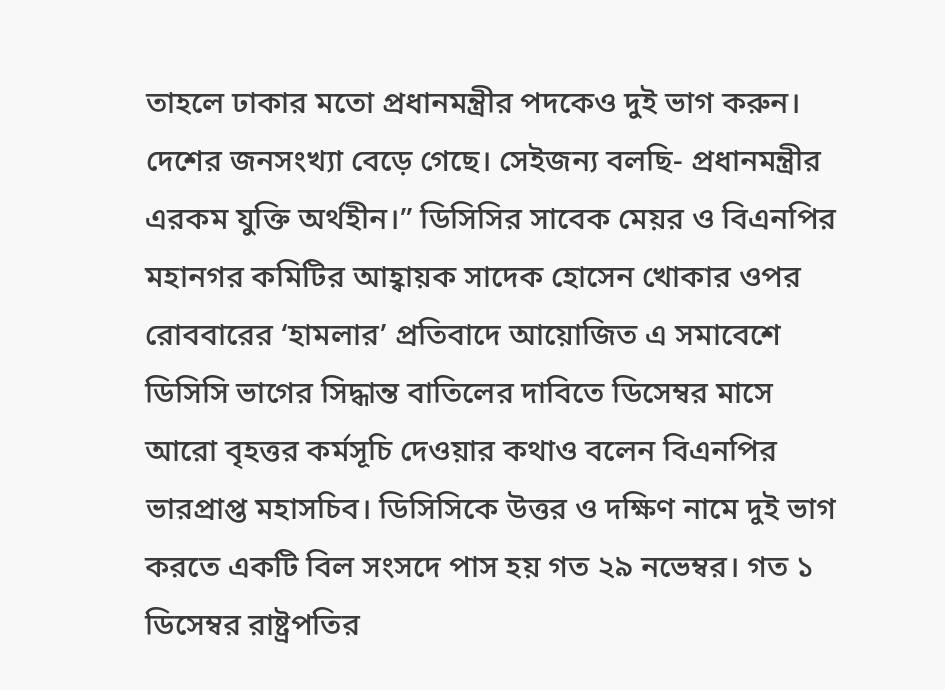তাহলে ঢাকার মতো প্রধানমন্ত্রীর পদকেও দুই ভাগ করুন। দেশের জনসংখ্যা বেড়ে গেছে। সেইজন্য বলছি- প্রধানমন্ত্রীর এরকম যুক্তি অর্থহীন।” ডিসিসির সাবেক মেয়র ও বিএনপির মহানগর কমিটির আহ্বায়ক সাদেক হোসেন খোকার ওপর রোববারের ‘হামলার’ প্রতিবাদে আয়োজিত এ সমাবেশে ডিসিসি ভাগের সিদ্ধান্ত বাতিলের দাবিতে ডিসেম্বর মাসে আরো বৃহত্তর কর্মসূচি দেওয়ার কথাও বলেন বিএনপির ভারপ্রাপ্ত মহাসচিব। ডিসিসিকে উত্তর ও দক্ষিণ নামে দুই ভাগ করতে একটি বিল সংসদে পাস হয় গত ২৯ নভেম্বর। গত ১ ডিসেম্বর রাষ্ট্রপতির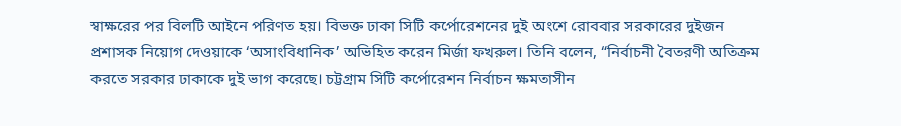স্বাক্ষরের পর বিলটি আইনে পরিণত হয়। বিভক্ত ঢাকা সিটি কর্পোরেশনের দুই অংশে রোববার সরকারের দুইজন প্রশাসক নিয়োগ দেওয়াকে ‘অসাংবিধানিক’ অভিহিত করেন মির্জা ফখরুল। তিনি বলেন, “নির্বাচনী বৈতরণী অতিক্রম করতে সরকার ঢাকাকে দুই ভাগ করেছে। চট্টগ্রাম সিটি কর্পোরেশন নির্বাচন ক্ষমতাসীন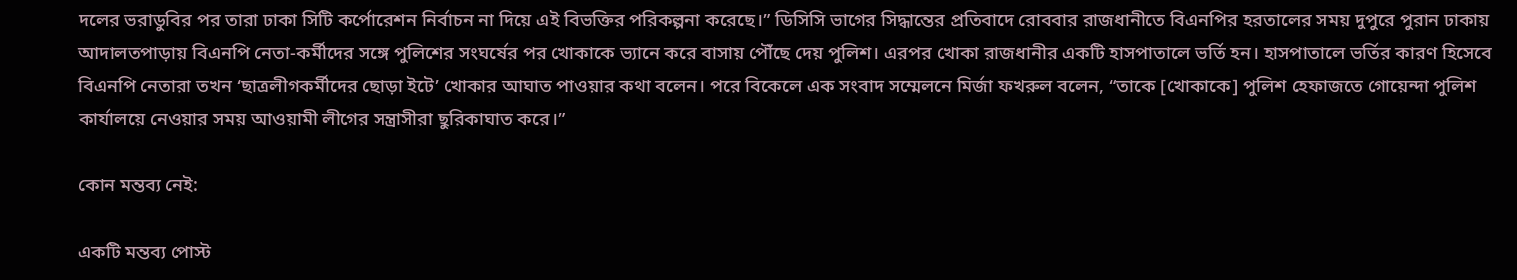দলের ভরাডুবির পর তারা ঢাকা সিটি কর্পোরেশন নির্বাচন না দিয়ে এই বিভক্তির পরিকল্পনা করেছে।” ডিসিসি ভাগের সিদ্ধান্তের প্রতিবাদে রোববার রাজধানীতে বিএনপির হরতালের সময় দুপুরে পুরান ঢাকায় আদালতপাড়ায় বিএনপি নেতা-কর্মীদের সঙ্গে পুলিশের সংঘর্ষের পর খোকাকে ভ্যানে করে বাসায় পৌঁছে দেয় পুলিশ। এরপর খোকা রাজধানীর একটি হাসপাতালে ভর্তি হন। হাসপাতালে ভর্তির কারণ হিসেবে বিএনপি নেতারা তখন ‘ছাত্রলীগকর্মীদের ছোড়া ইটে’ খোকার আঘাত পাওয়ার কথা বলেন। পরে বিকেলে এক সংবাদ সম্মেলনে মির্জা ফখরুল বলেন, “তাকে [খোকাকে] পুলিশ হেফাজতে গোয়েন্দা পুলিশ কার্যালয়ে নেওয়ার সময় আওয়ামী লীগের সন্ত্রাসীরা ছুরিকাঘাত করে।”

কোন মন্তব্য নেই:

একটি মন্তব্য পোস্ট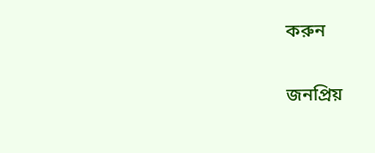করুন

জনপ্রিয়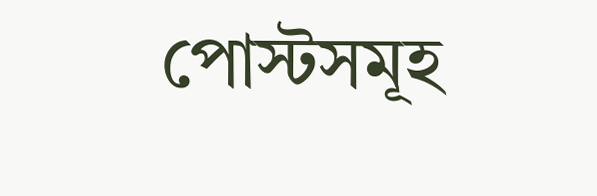পোস্টসমূহ